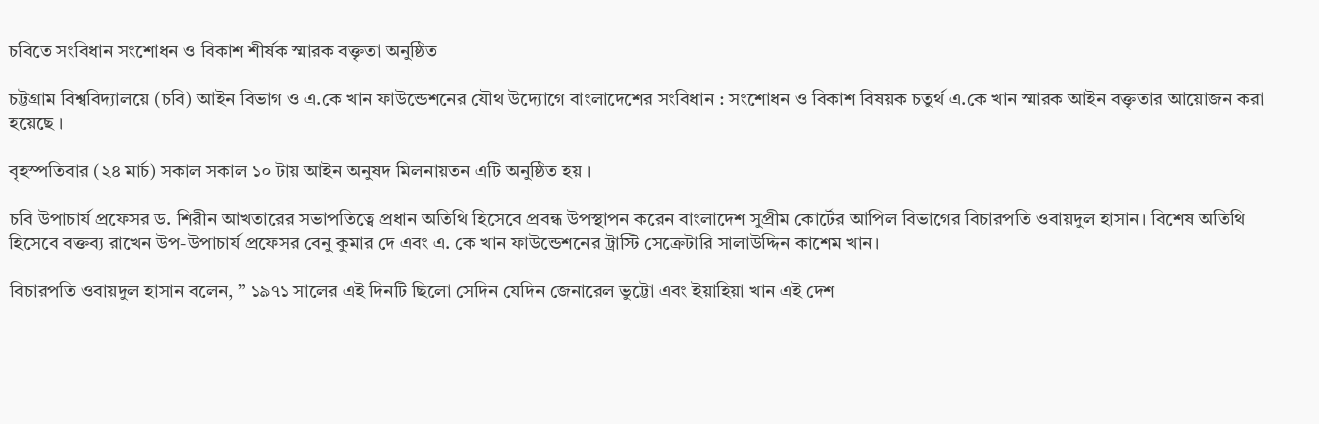চবিতে সংবিধান সংশোধন ও বিকাশ শীর্ষক স্মারক বক্তৃতা অনুষ্ঠিত

চট্টগ্রাম বিশ্ববিদ্যালয়ে (চবি) আইন বিভাগ ও এ.কে খান ফাউন্ডেশনের যৌথ উদ্যোগে বাংলাদেশের সংবিধান : সংশোধন ও বিকাশ বিষয়ক চতুর্থ এ.কে খান স্মারক আইন বক্তৃতার আয়োজন করা হয়েছে ।

বৃহস্পতিবার (২৪ মার্চ) সকাল সকাল ১০ টায় আইন অনুষদ মিলনায়তন এটি অনুষ্ঠিত হয় ।

চবি উপাচার্য প্রফেসর ড. শিরীন আখতারের সভাপতিত্বে প্রধান অতিথি হিসেবে প্রবন্ধ উপস্থাপন করেন বাংলাদেশ সুপ্রীম কোর্টের আপিল বিভাগের বিচারপতি ওবায়দুল হাসান। বিশেষ অতিথি হিসেবে বক্তব্য রাখেন উপ-উপাচার্য প্রফেসর বেনু কুমার দে এবং এ. কে খান ফাউন্ডেশনের ট্রাস্টি সেক্রেটারি সালাউদ্দিন কাশেম খান।

বিচারপতি ওবায়দুল হাসান বলেন, ” ১৯৭১ সালের এই দিনটি ছিলো সেদিন যেদিন জেনারেল ভুট্টো এবং ইয়াহিয়া খান এই দেশ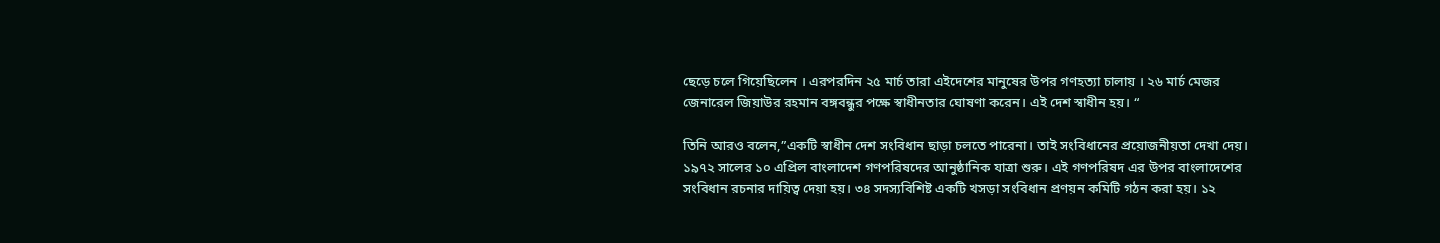ছেড়ে চলে গিয়েছিলেন । এরপরদিন ২৫ মার্চ তারা এইদেশের মানুষের উপর গণহত্যা চালায় । ২৬ মার্চ মেজর জেনারেল জিয়াউর রহমান বঙ্গবন্ধুর পক্ষে স্বাধীনতার ঘোষণা করেন। এই দেশ স্বাধীন হয়। “

তিনি আরও বলেন,”একটি স্বাধীন দেশ সংবিধান ছাড়া চলতে পারেনা। তাই সংবিধানের প্রয়োজনীয়তা দেখা দেয়। ১৯৭২ সালের ১০ এপ্রিল বাংলাদেশ গণপরিষদের আনুষ্ঠানিক যাত্রা শুরু। এই গণপরিষদ এর উপর বাংলাদেশের সংবিধান রচনার দায়িত্ব দেয়া হয়। ৩৪ সদস্যবিশিষ্ট একটি খসড়া সংবিধান প্রণয়ন কমিটি গঠন করা হয়। ১২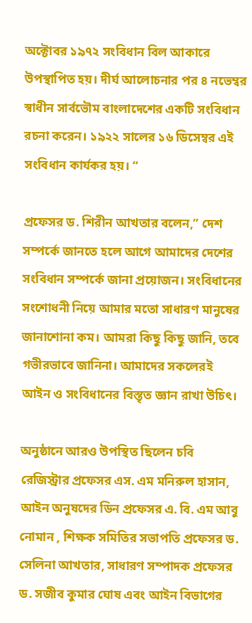অক্টোবর ১৯৭২ সংবিধান বিল আকারে উপস্থাপিত হয়। দীর্ঘ আলোচনার পর ৪ নভেম্বর স্বাধীন সার্বভৌম বাংলাদেশের একটি সংবিধান রচনা করেন। ১৯২২ সালের ১৬ ডিসেম্বর এই সংবিধান কার্যকর হয়। “

প্রফেসর ড. শিরীন আখতার বলেন,” দেশ সম্পর্কে জানতে হলে আগে আমাদের দেশের সংবিধান সম্পর্কে জানা প্রয়োজন। সংবিধানের সংশোধনী নিয়ে আমার মতো সাধারণ মানুষের জানাশোনা কম। আমরা কিছু কিছু জানি, তবে গভীরভাবে জানিনা। আমাদের সকলেরই আইন ও সংবিধানের বিস্তৃত জ্ঞান রাখা উচিৎ।

অনুষ্ঠানে আরও উপস্থিত ছিলেন চবি রেজিস্ট্রার প্রফেসর এস. এম মনিরুল হাসান, আইন অনুষদের ডিন প্রফেসর এ. বি. এম আবু নোমান , শিক্ষক সমিতির সভাপতি প্রফেসর ড. সেলিনা আখতার, সাধারণ সম্পাদক প্রফেসর ড. সজীব কুমার ঘোষ এবং আইন বিভাগের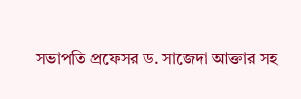সভাপতি প্রফেসর ড. সাজেদা আক্তার সহ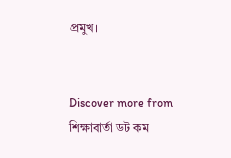প্রমুখ।


Discover more from শিক্ষাবার্তা ডট কম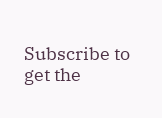Subscribe to get the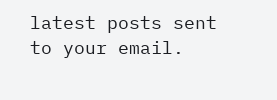latest posts sent to your email.